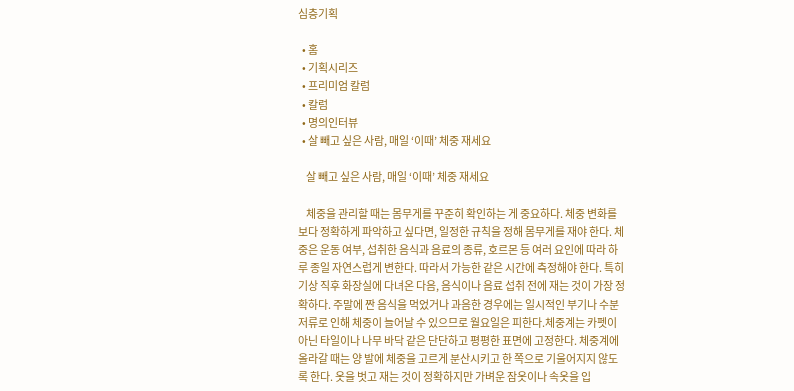심층기획

  • 홈
  • 기획시리즈
  • 프리미엄 칼럼
  • 칼럼
  • 명의인터뷰
  • 살 빼고 싶은 사람, 매일 ‘이때’ 체중 재세요

    살 빼고 싶은 사람, 매일 ‘이때’ 체중 재세요

    체중을 관리할 때는 몸무게를 꾸준히 확인하는 게 중요하다. 체중 변화를 보다 정확하게 파악하고 싶다면, 일정한 규칙을 정해 몸무게를 재야 한다. 체중은 운동 여부, 섭취한 음식과 음료의 종류, 호르몬 등 여러 요인에 따라 하루 종일 자연스럽게 변한다. 따라서 가능한 같은 시간에 측정해야 한다. 특히 기상 직후 화장실에 다녀온 다음, 음식이나 음료 섭취 전에 재는 것이 가장 정확하다. 주말에 짠 음식을 먹었거나 과음한 경우에는 일시적인 부기나 수분 저류로 인해 체중이 늘어날 수 있으므로 월요일은 피한다.체중계는 카펫이 아닌 타일이나 나무 바닥 같은 단단하고 평평한 표면에 고정한다. 체중계에 올라갈 때는 양 발에 체중을 고르게 분산시키고 한 쪽으로 기울어지지 않도록 한다. 옷을 벗고 재는 것이 정확하지만 가벼운 잠옷이나 속옷을 입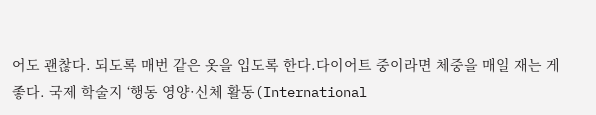어도 괜찮다. 되도록 매번 같은 옷을 입도록 한다.다이어트 중이라면 체중을 매일 재는 게 좋다. 국제 학술지 ‘행동 영양·신체 활동(International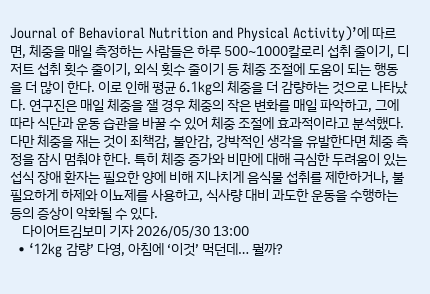Journal of Behavioral Nutrition and Physical Activity)’에 따르면, 체중을 매일 측정하는 사람들은 하루 500~1000칼로리 섭취 줄이기, 디저트 섭취 횟수 줄이기, 외식 횟수 줄이기 등 체중 조절에 도움이 되는 행동을 더 많이 한다. 이로 인해 평균 6.1kg의 체중을 더 감량하는 것으로 나타났다. 연구진은 매일 체중을 잴 경우 체중의 작은 변화를 매일 파악하고, 그에 따라 식단과 운동 습관을 바꿀 수 있어 체중 조절에 효과적이라고 분석했다.다만 체중을 재는 것이 죄책감, 불안감, 강박적인 생각을 유발한다면 체중 측정을 잠시 멈춰야 한다. 특히 체중 증가와 비만에 대해 극심한 두려움이 있는 섭식 장애 환자는 필요한 양에 비해 지나치게 음식물 섭취를 제한하거나, 불필요하게 하제와 이뇨제를 사용하고, 식사량 대비 과도한 운동을 수행하는 등의 증상이 악화될 수 있다.
    다이어트김보미 기자 2026/05/30 13:00
  • ‘12kg 감량’ 다영, 아침에 ‘이것’ 먹던데… 뭘까?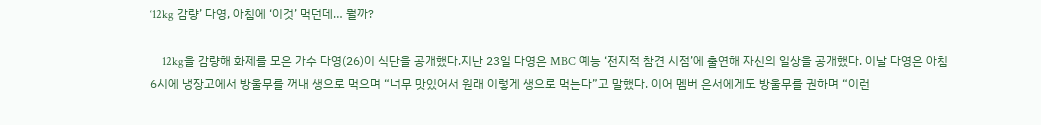‘12kg 감량’ 다영, 아침에 ‘이것’ 먹던데… 뭘까?

    12kg을 감량해 화제를 모은 가수 다영(26)이 식단을 공개했다.지난 23일 다영은 MBC 예능 ‘전지적 참견 시점’에 출연해 자신의 일상을 공개했다. 이날 다영은 아침 6시에 냉장고에서 방울무를 꺼내 생으로 먹으며 “너무 맛있어서 원래 이렇게 생으로 먹는다”고 말했다. 이어 멤버 은서에게도 방울무를 권하며 “이런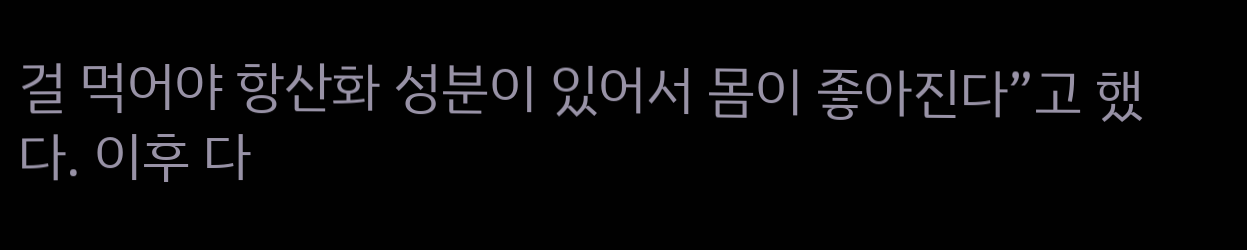걸 먹어야 항산화 성분이 있어서 몸이 좋아진다”고 했다. 이후 다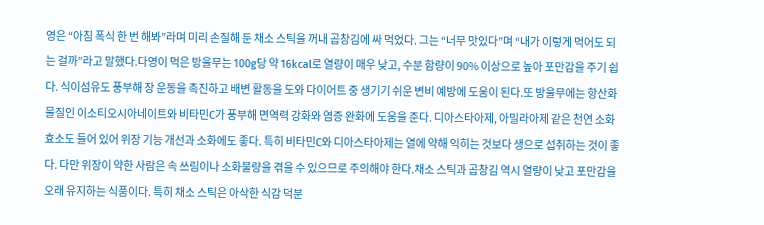영은 “아침 폭식 한 번 해봐”라며 미리 손질해 둔 채소 스틱을 꺼내 곱창김에 싸 먹었다. 그는 “너무 맛있다”며 “내가 이렇게 먹어도 되는 걸까”라고 말했다.다영이 먹은 방울무는 100g당 약 16kcal로 열량이 매우 낮고, 수분 함량이 90% 이상으로 높아 포만감을 주기 쉽다. 식이섬유도 풍부해 장 운동을 촉진하고 배변 활동을 도와 다이어트 중 생기기 쉬운 변비 예방에 도움이 된다.또 방울무에는 항산화 물질인 이소티오시아네이트와 비타민C가 풍부해 면역력 강화와 염증 완화에 도움을 준다. 디아스타아제, 아밀라아제 같은 천연 소화 효소도 들어 있어 위장 기능 개선과 소화에도 좋다. 특히 비타민C와 디아스타아제는 열에 약해 익히는 것보다 생으로 섭취하는 것이 좋다. 다만 위장이 약한 사람은 속 쓰림이나 소화불량을 겪을 수 있으므로 주의해야 한다.채소 스틱과 곱창김 역시 열량이 낮고 포만감을 오래 유지하는 식품이다. 특히 채소 스틱은 아삭한 식감 덕분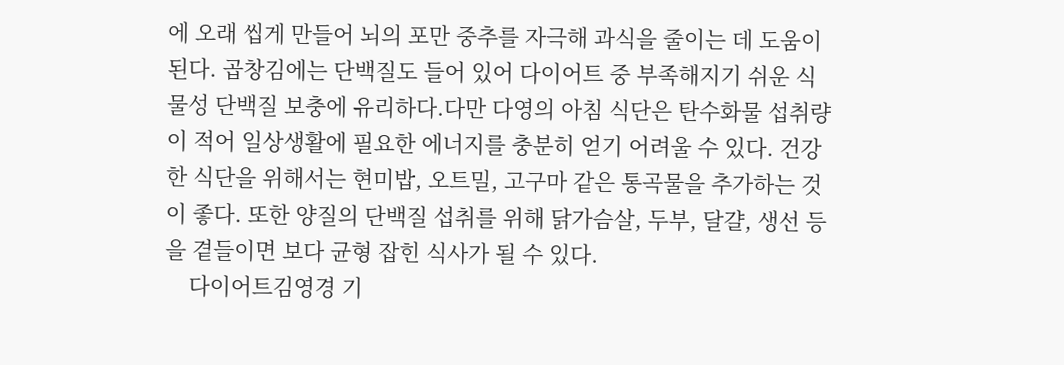에 오래 씹게 만들어 뇌의 포만 중추를 자극해 과식을 줄이는 데 도움이 된다. 곱창김에는 단백질도 들어 있어 다이어트 중 부족해지기 쉬운 식물성 단백질 보충에 유리하다.다만 다영의 아침 식단은 탄수화물 섭취량이 적어 일상생활에 필요한 에너지를 충분히 얻기 어려울 수 있다. 건강한 식단을 위해서는 현미밥, 오트밀, 고구마 같은 통곡물을 추가하는 것이 좋다. 또한 양질의 단백질 섭취를 위해 닭가슴살, 두부, 달걀, 생선 등을 곁들이면 보다 균형 잡힌 식사가 될 수 있다.
    다이어트김영경 기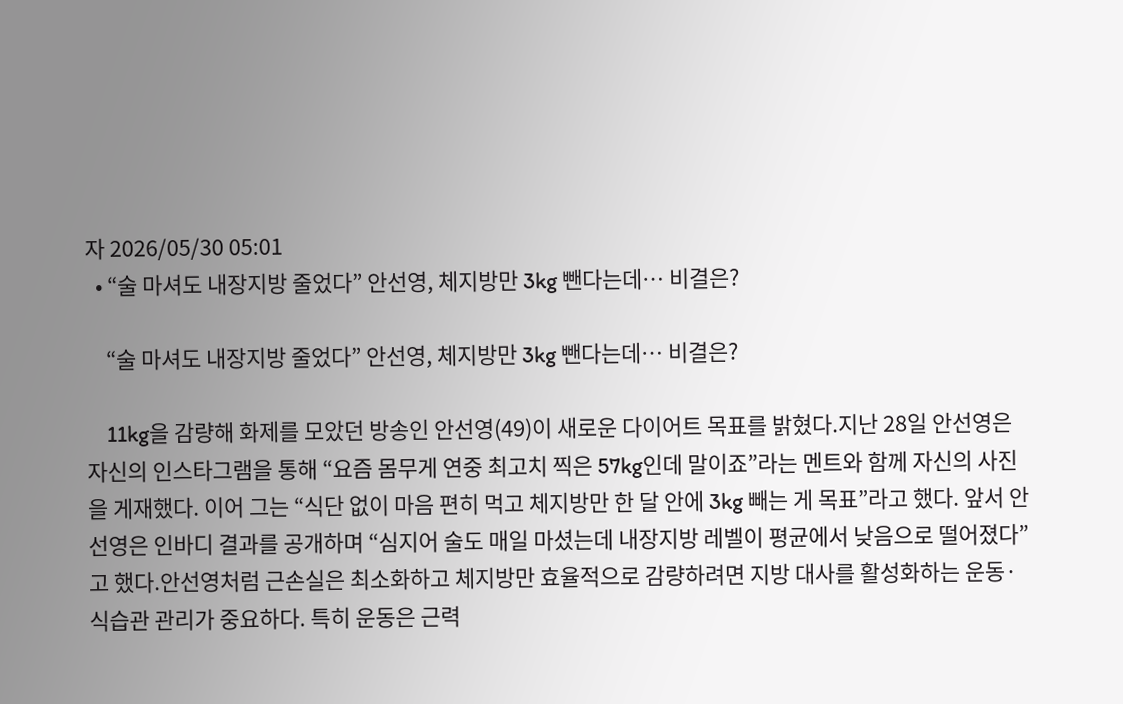자 2026/05/30 05:01
  • “술 마셔도 내장지방 줄었다” 안선영, 체지방만 3kg 뺀다는데… 비결은?

    “술 마셔도 내장지방 줄었다” 안선영, 체지방만 3kg 뺀다는데… 비결은?

    11kg을 감량해 화제를 모았던 방송인 안선영(49)이 새로운 다이어트 목표를 밝혔다.지난 28일 안선영은 자신의 인스타그램을 통해 “요즘 몸무게 연중 최고치 찍은 57kg인데 말이죠”라는 멘트와 함께 자신의 사진을 게재했다. 이어 그는 “식단 없이 마음 편히 먹고 체지방만 한 달 안에 3kg 빼는 게 목표”라고 했다. 앞서 안선영은 인바디 결과를 공개하며 “심지어 술도 매일 마셨는데 내장지방 레벨이 평균에서 낮음으로 떨어졌다”고 했다.안선영처럼 근손실은 최소화하고 체지방만 효율적으로 감량하려면 지방 대사를 활성화하는 운동·식습관 관리가 중요하다. 특히 운동은 근력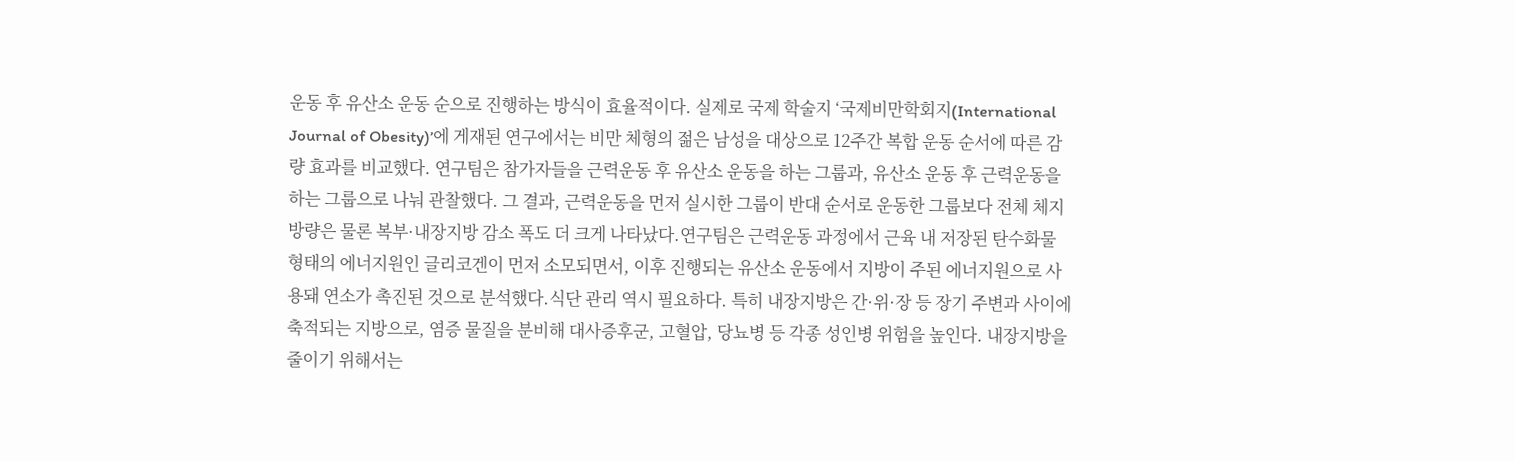운동 후 유산소 운동 순으로 진행하는 방식이 효율적이다. 실제로 국제 학술지 ‘국제비만학회지(International Journal of Obesity)’에 게재된 연구에서는 비만 체형의 젊은 남성을 대상으로 12주간 복합 운동 순서에 따른 감량 효과를 비교했다. 연구팀은 참가자들을 근력운동 후 유산소 운동을 하는 그룹과, 유산소 운동 후 근력운동을 하는 그룹으로 나눠 관찰했다. 그 결과, 근력운동을 먼저 실시한 그룹이 반대 순서로 운동한 그룹보다 전체 체지방량은 물론 복부·내장지방 감소 폭도 더 크게 나타났다.연구팀은 근력운동 과정에서 근육 내 저장된 탄수화물 형태의 에너지원인 글리코겐이 먼저 소모되면서, 이후 진행되는 유산소 운동에서 지방이 주된 에너지원으로 사용돼 연소가 촉진된 것으로 분석했다.식단 관리 역시 필요하다. 특히 내장지방은 간·위·장 등 장기 주변과 사이에 축적되는 지방으로, 염증 물질을 분비해 대사증후군, 고혈압, 당뇨병 등 각종 성인병 위험을 높인다. 내장지방을 줄이기 위해서는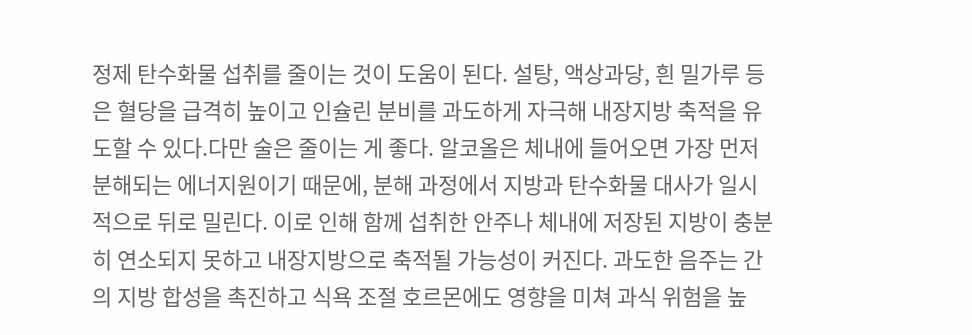정제 탄수화물 섭취를 줄이는 것이 도움이 된다. 설탕, 액상과당, 흰 밀가루 등은 혈당을 급격히 높이고 인슐린 분비를 과도하게 자극해 내장지방 축적을 유도할 수 있다.다만 술은 줄이는 게 좋다. 알코올은 체내에 들어오면 가장 먼저 분해되는 에너지원이기 때문에, 분해 과정에서 지방과 탄수화물 대사가 일시적으로 뒤로 밀린다. 이로 인해 함께 섭취한 안주나 체내에 저장된 지방이 충분히 연소되지 못하고 내장지방으로 축적될 가능성이 커진다. 과도한 음주는 간의 지방 합성을 촉진하고 식욕 조절 호르몬에도 영향을 미쳐 과식 위험을 높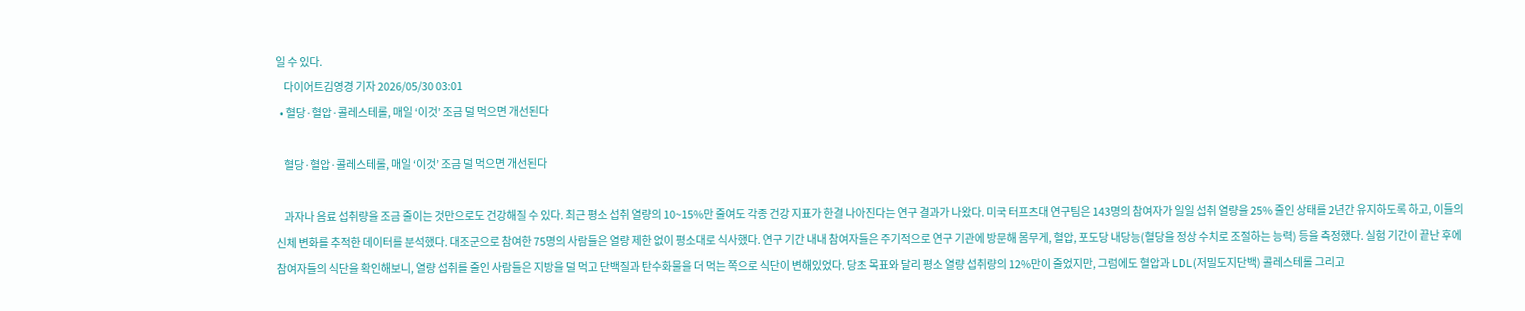일 수 있다.
    다이어트김영경 기자 2026/05/30 03:01
  • 혈당·혈압·콜레스테롤, 매일 ‘이것’ 조금 덜 먹으면 개선된다

    혈당·혈압·콜레스테롤, 매일 ‘이것’ 조금 덜 먹으면 개선된다

    과자나 음료 섭취량을 조금 줄이는 것만으로도 건강해질 수 있다. 최근 평소 섭취 열량의 10~15%만 줄여도 각종 건강 지표가 한결 나아진다는 연구 결과가 나왔다. 미국 터프츠대 연구팀은 143명의 참여자가 일일 섭취 열량을 25% 줄인 상태를 2년간 유지하도록 하고, 이들의 신체 변화를 추적한 데이터를 분석했다. 대조군으로 참여한 75명의 사람들은 열량 제한 없이 평소대로 식사했다. 연구 기간 내내 참여자들은 주기적으로 연구 기관에 방문해 몸무게, 혈압, 포도당 내당능(혈당을 정상 수치로 조절하는 능력) 등을 측정했다. 실험 기간이 끝난 후에 참여자들의 식단을 확인해보니, 열량 섭취를 줄인 사람들은 지방을 덜 먹고 단백질과 탄수화물을 더 먹는 쪽으로 식단이 변해있었다. 당초 목표와 달리 평소 열량 섭취량의 12%만이 줄었지만, 그럼에도 혈압과 LDL(저밀도지단백) 콜레스테롤 그리고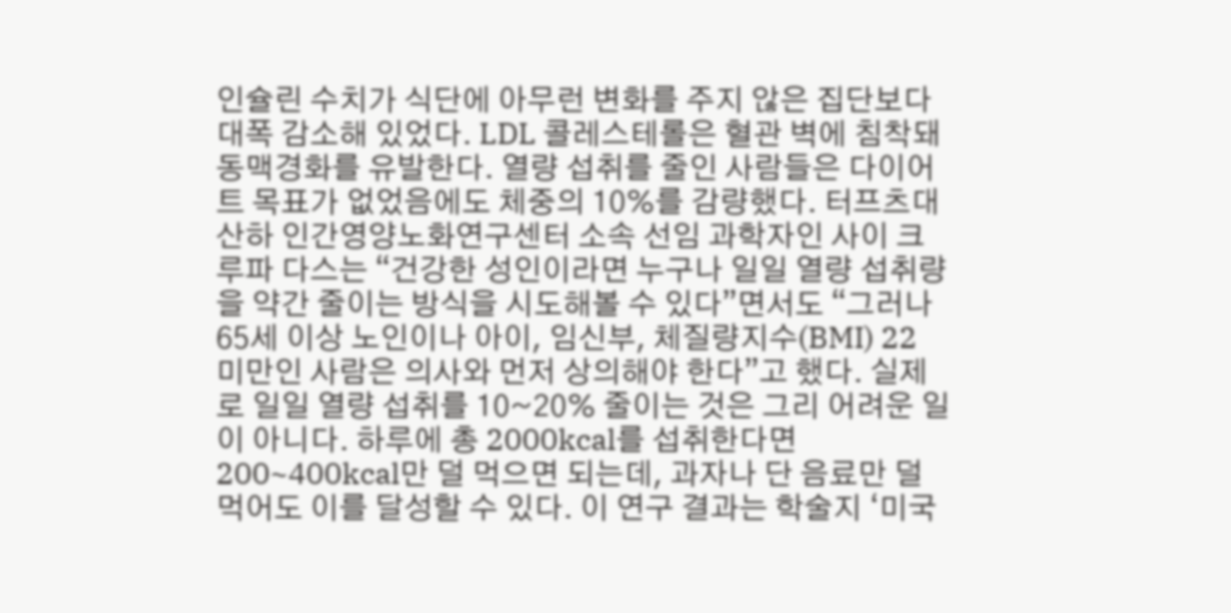인슐린 수치가 식단에 아무런 변화를 주지 않은 집단보다 대폭 감소해 있었다. LDL 콜레스테롤은 혈관 벽에 침착돼 동맥경화를 유발한다. 열량 섭취를 줄인 사람들은 다이어트 목표가 없었음에도 체중의 10%를 감량했다. 터프츠대 산하 인간영양노화연구센터 소속 선임 과학자인 사이 크루파 다스는 “건강한 성인이라면 누구나 일일 열량 섭취량을 약간 줄이는 방식을 시도해볼 수 있다”면서도 “그러나 65세 이상 노인이나 아이, 임신부, 체질량지수(BMI) 22 미만인 사람은 의사와 먼저 상의해야 한다”고 했다. 실제로 일일 열량 섭취를 10~20% 줄이는 것은 그리 어려운 일이 아니다. 하루에 총 2000kcal를 섭취한다면 200~400kcal만 덜 먹으면 되는데, 과자나 단 음료만 덜 먹어도 이를 달성할 수 있다. 이 연구 결과는 학술지 ‘미국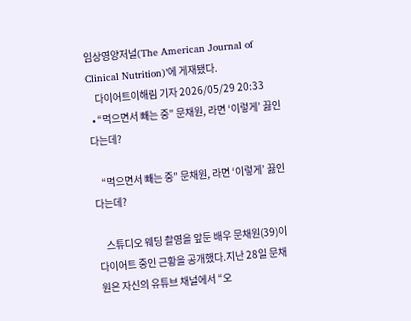임상영양저널(The American Journal of Clinical Nutrition)’에 게재됐다.
    다이어트이해림 기자 2026/05/29 20:33
  • “먹으면서 빼는 중” 문채원, 라면 ‘이렇게’ 끓인다는데?

    “먹으면서 빼는 중” 문채원, 라면 ‘이렇게’ 끓인다는데?

    스튜디오 웨딩 촬영을 앞둔 배우 문채원(39)이 다이어트 중인 근황을 공개했다.지난 28일 문채원은 자신의 유튜브 채널에서 “오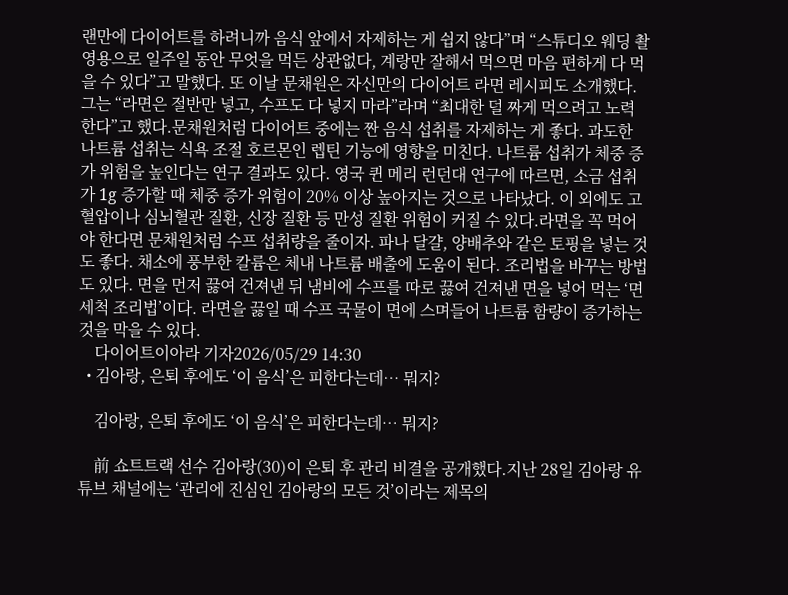랜만에 다이어트를 하려니까 음식 앞에서 자제하는 게 쉽지 않다”며 “스튜디오 웨딩 촬영용으로 일주일 동안 무엇을 먹든 상관없다, 계랑만 잘해서 먹으면 마음 편하게 다 먹을 수 있다”고 말했다. 또 이날 문채원은 자신만의 다이어트 라면 레시피도 소개했다. 그는 “라면은 절반만 넣고, 수프도 다 넣지 마라”라며 “최대한 덜 짜게 먹으려고 노력한다”고 했다.문채원처럼 다이어트 중에는 짠 음식 섭취를 자제하는 게 좋다. 과도한 나트륨 섭취는 식욕 조절 호르몬인 렙틴 기능에 영향을 미친다. 나트륨 섭취가 체중 증가 위험을 높인다는 연구 결과도 있다. 영국 퀸 메리 런던대 연구에 따르면, 소금 섭취가 1g 증가할 때 체중 증가 위험이 20% 이상 높아지는 것으로 나타났다. 이 외에도 고혈압이나 심뇌혈관 질환, 신장 질환 등 만성 질환 위험이 커질 수 있다.라면을 꼭 먹어야 한다면 문채원처럼 수프 섭취량을 줄이자. 파나 달걀, 양배추와 같은 토핑을 넣는 것도 좋다. 채소에 풍부한 칼륨은 체내 나트륨 배출에 도움이 된다. 조리법을 바꾸는 방법도 있다. 면을 먼저 끓여 건져낸 뒤 냄비에 수프를 따로 끓여 건져낸 면을 넣어 먹는 ‘면 세척 조리법’이다. 라면을 끓일 때 수프 국물이 면에 스며들어 나트륨 함량이 증가하는 것을 막을 수 있다.
    다이어트이아라 기자2026/05/29 14:30
  • 김아랑, 은퇴 후에도 ‘이 음식’은 피한다는데… 뭐지?

    김아랑, 은퇴 후에도 ‘이 음식’은 피한다는데… 뭐지?

    前 쇼트트랙 선수 김아랑(30)이 은퇴 후 관리 비결을 공개했다.지난 28일 김아랑 유튜브 채널에는 ‘관리에 진심인 김아랑의 모든 것’이라는 제목의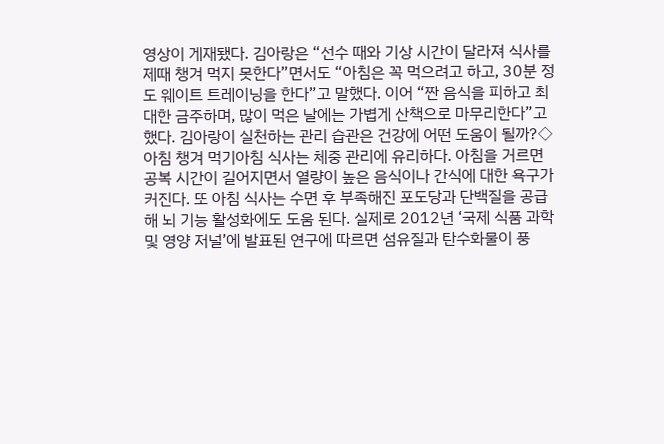영상이 게재됐다. 김아랑은 “선수 때와 기상 시간이 달라져 식사를 제때 챙겨 먹지 못한다”면서도 “아침은 꼭 먹으려고 하고, 30분 정도 웨이트 트레이닝을 한다”고 말했다. 이어 “짠 음식을 피하고 최대한 금주하며, 많이 먹은 날에는 가볍게 산책으로 마무리한다”고 했다. 김아랑이 실천하는 관리 습관은 건강에 어떤 도움이 될까?◇아침 챙겨 먹기아침 식사는 체중 관리에 유리하다. 아침을 거르면 공복 시간이 길어지면서 열량이 높은 음식이나 간식에 대한 욕구가 커진다. 또 아침 식사는 수면 후 부족해진 포도당과 단백질을 공급해 뇌 기능 활성화에도 도움 된다. 실제로 2012년 ‘국제 식품 과학 및 영양 저널’에 발표된 연구에 따르면 섬유질과 탄수화물이 풍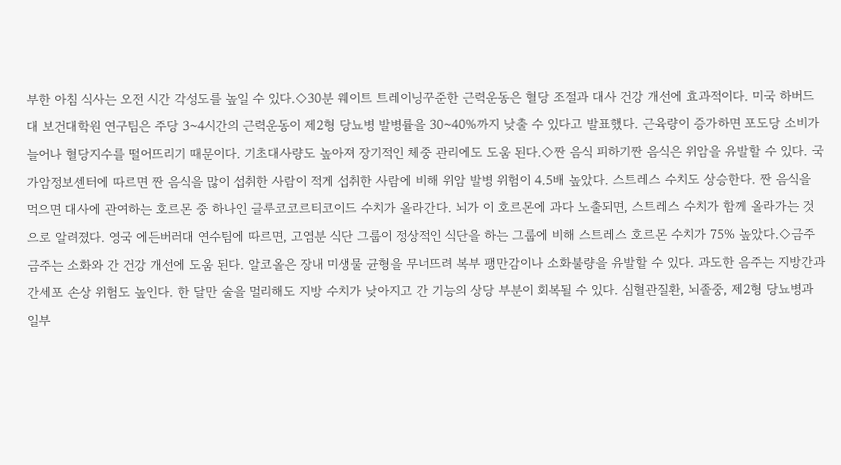부한 아침 식사는 오전 시간 각성도를 높일 수 있다.◇30분 웨이트 트레이닝꾸준한 근력운동은 혈당 조절과 대사 건강 개선에 효과적이다. 미국 하버드대 보건대학원 연구팀은 주당 3~4시간의 근력운동이 제2형 당뇨병 발병률을 30~40%까지 낮출 수 있다고 발표했다. 근육량이 증가하면 포도당 소비가 늘어나 혈당지수를 떨어뜨리기 때문이다. 기초대사량도 높아져 장기적인 체중 관리에도 도움 된다.◇짠 음식 피하기짠 음식은 위암을 유발할 수 있다. 국가암정보센터에 따르면 짠 음식을 많이 섭취한 사람이 적게 섭취한 사람에 비해 위암 발병 위험이 4.5배 높았다. 스트레스 수치도 상승한다. 짠 음식을 먹으면 대사에 관여하는 호르몬 중 하나인 글루코코르티코이드 수치가 올라간다. 뇌가 이 호르몬에 과다 노출되면, 스트레스 수치가 함께 올라가는 것으로 알려졌다. 영국 에든버러대 연수팀에 따르면, 고염분 식단 그룹이 정상적인 식단을 하는 그룹에 비해 스트레스 호르몬 수치가 75% 높았다.◇금주금주는 소화와 간 건강 개선에 도움 된다. 알코올은 장내 미생물 균형을 무너뜨려 복부 팽만감이나 소화불량을 유발할 수 있다. 과도한 음주는 지방간과 간세포 손상 위험도 높인다. 한 달만 술을 멀리해도 지방 수치가 낮아지고 간 기능의 상당 부분이 회복될 수 있다. 심혈관질환, 뇌졸중, 제2형 당뇨병과 일부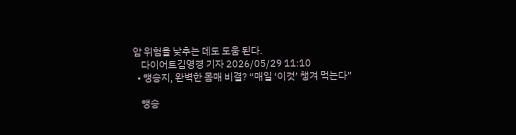암 위험을 낮추는 데도 도움 된다.
    다이어트김영경 기자 2026/05/29 11:10
  • 맹승지, 완벽한 몸매 비결? “매일 ‘이것’ 챙겨 먹는다”

    맹승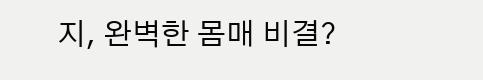지, 완벽한 몸매 비결?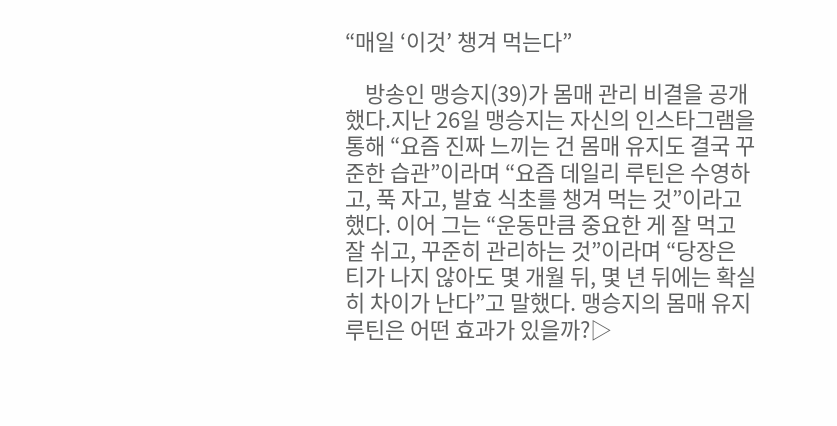“매일 ‘이것’ 챙겨 먹는다”

    방송인 맹승지(39)가 몸매 관리 비결을 공개했다.지난 26일 맹승지는 자신의 인스타그램을 통해 “요즘 진짜 느끼는 건 몸매 유지도 결국 꾸준한 습관”이라며 “요즘 데일리 루틴은 수영하고, 푹 자고, 발효 식초를 챙겨 먹는 것”이라고 했다. 이어 그는 “운동만큼 중요한 게 잘 먹고 잘 쉬고, 꾸준히 관리하는 것”이라며 “당장은 티가 나지 않아도 몇 개월 뒤, 몇 년 뒤에는 확실히 차이가 난다”고 말했다. 맹승지의 몸매 유지 루틴은 어떤 효과가 있을까?▷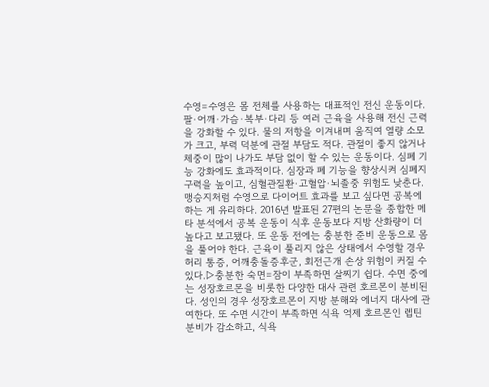수영=수영은 몸 전체를 사용하는 대표적인 전신 운동이다. 팔·어깨·가슴·복부·다리 등 여러 근육을 사용해 전신 근력을 강화할 수 있다. 물의 저항을 이겨내며 움직여 열량 소모가 크고, 부력 덕분에 관절 부담도 적다. 관절이 좋지 않거나 체중이 많이 나가도 부담 없이 할 수 있는 운동이다. 심폐 기능 강화에도 효과적이다. 심장과 폐 기능을 향상시켜 심폐지구력을 높이고, 심혈관질환·고혈압·뇌졸중 위험도 낮춘다. 맹승지처럼 수영으로 다이어트 효과를 보고 싶다면 공복에 하는 게 유리하다. 2016년 발표된 27편의 논문을 종합한 메타 분석에서 공복 운동이 식후 운동보다 지방 산화량이 더 높다고 보고됐다. 또 운동 전에는 충분한 준비 운동으로 몸을 풀어야 한다. 근육이 풀리지 않은 상태에서 수영할 경우 허리 통증, 어깨충돌증후군, 회전근개 손상 위험이 커질 수 있다.▷충분한 숙면=잠이 부족하면 살찌기 쉽다. 수면 중에는 성장호르몬을 비롯한 다양한 대사 관련 호르몬이 분비된다. 성인의 경우 성장호르몬이 지방 분해와 에너지 대사에 관여한다. 또 수면 시간이 부족하면 식욕 억제 호르몬인 렙틴 분비가 감소하고, 식욕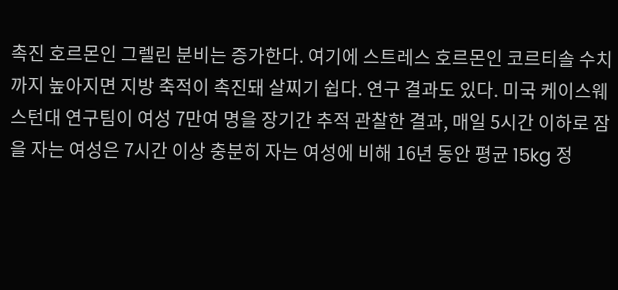촉진 호르몬인 그렐린 분비는 증가한다. 여기에 스트레스 호르몬인 코르티솔 수치까지 높아지면 지방 축적이 촉진돼 살찌기 쉽다. 연구 결과도 있다. 미국 케이스웨스턴대 연구팀이 여성 7만여 명을 장기간 추적 관찰한 결과, 매일 5시간 이하로 잠을 자는 여성은 7시간 이상 충분히 자는 여성에 비해 16년 동안 평균 15kg 정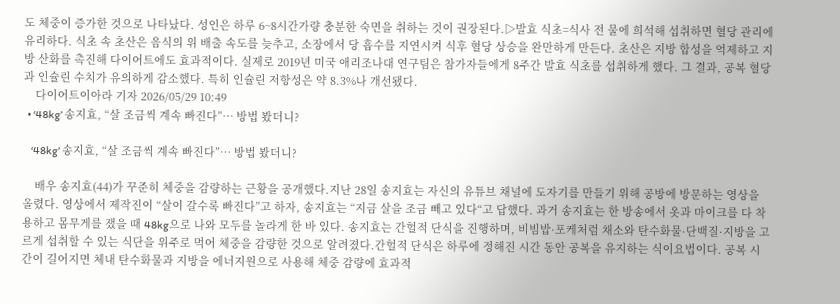도 체중이 증가한 것으로 나타났다. 성인은 하루 6~8시간가량 충분한 숙면을 취하는 것이 권장된다.▷발효 식초=식사 전 물에 희석해 섭취하면 혈당 관리에 유리하다. 식초 속 초산은 음식의 위 배출 속도를 늦추고, 소장에서 당 흡수를 지연시켜 식후 혈당 상승을 완만하게 만든다. 초산은 지방 합성을 억제하고 지방 산화를 촉진해 다이어트에도 효과적이다. 실제로 2019년 미국 애리조나대 연구팀은 참가자들에게 8주간 발효 식초를 섭취하게 했다. 그 결과, 공복 혈당과 인슐린 수치가 유의하게 감소했다. 특히 인슐린 저항성은 약 8.3%나 개선됐다.
    다이어트이아라 기자 2026/05/29 10:49
  • ‘48kg’ 송지효, “살 조금씩 계속 빠진다”… 방법 봤더니?

    ‘48kg’ 송지효, “살 조금씩 계속 빠진다”… 방법 봤더니?

    배우 송지효(44)가 꾸준히 체중을 감량하는 근황을 공개했다.지난 28일 송지효는 자신의 유튜브 채널에 도자기를 만들기 위해 공방에 방문하는 영상을 올렸다. 영상에서 제작진이 “살이 갈수록 빠진다”고 하자, 송지효는 “지금 살을 조금 빼고 있다“고 답했다. 과거 송지효는 한 방송에서 옷과 마이크를 다 착용하고 몸무게를 쟀을 때 48kg으로 나와 모두를 놀라게 한 바 있다. 송지효는 간헐적 단식을 진행하며, 비빔밥·포케처럼 채소와 탄수화물·단백질·지방을 고르게 섭취할 수 있는 식단을 위주로 먹어 체중을 감량한 것으로 알려졌다.간헐적 단식은 하루에 정해진 시간 동안 공복을 유지하는 식이요법이다. 공복 시간이 길어지면 체내 탄수화물과 지방을 에너지원으로 사용해 체중 감량에 효과적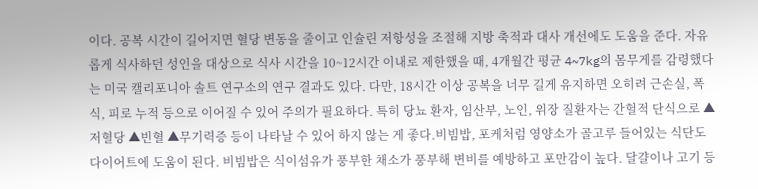이다. 공복 시간이 길어지면 혈당 변동을 줄이고 인슐린 저항성을 조절해 지방 축적과 대사 개선에도 도움을 준다. 자유롭게 식사하던 성인을 대상으로 식사 시간을 10~12시간 이내로 제한했을 때, 4개월간 평균 4~7kg의 몸무게를 감령했다는 미국 캘리포니아 솔트 연구소의 연구 결과도 있다. 다만, 18시간 이상 공복을 너무 길게 유지하면 오히려 근손실, 폭식, 피로 누적 등으로 이어질 수 있어 주의가 필요하다. 특히 당뇨 환자, 임산부, 노인, 위장 질환자는 간헐적 단식으로 ▲저혈당 ▲빈혈 ▲무기력증 등이 나타날 수 있어 하지 않는 게 좋다.비빔밥, 포케처럼 영양소가 골고루 들어있는 식단도 다이어트에 도움이 된다. 비빔밥은 식이섬유가 풍부한 채소가 풍부해 변비를 예방하고 포만감이 높다. 달걀이나 고기 등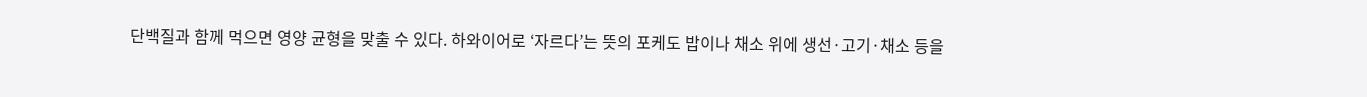단백질과 함께 먹으면 영양 균형을 맞출 수 있다. 하와이어로 ‘자르다’는 뜻의 포케도 밥이나 채소 위에 생선·고기·채소 등을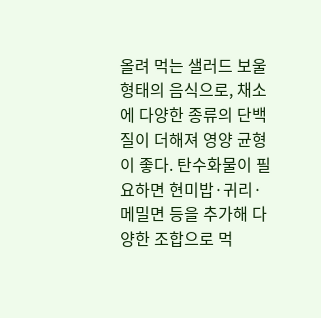올려 먹는 샐러드 보울 형태의 음식으로, 채소에 다양한 종류의 단백질이 더해져 영양 균형이 좋다. 탄수화물이 필요하면 현미밥·귀리·메밀면 등을 추가해 다양한 조합으로 먹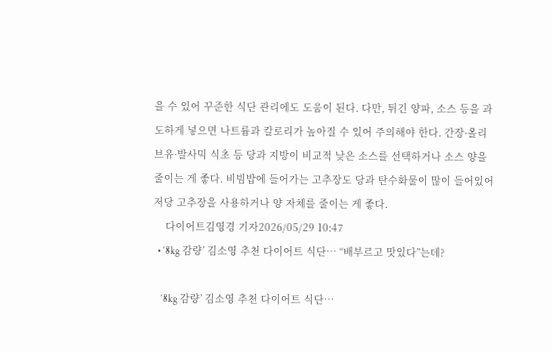을 수 있어 꾸준한 식단 관리에도 도움이 된다. 다만, 튀긴 양파, 소스 등을 과도하게 넣으면 나트륨과 칼로리가 높아질 수 있어 주의해야 한다. 간장·올리브유·발사믹 식초 등 당과 지방이 비교적 낮은 소스를 선택하거나 소스 양을 줄이는 게 좋다. 비빔밥에 들어가는 고추장도 당과 탄수화물이 많이 들어있어 저당 고추장을 사용하거나 양 자체를 줄이는 게 좋다.
    다이어트김영경 기자2026/05/29 10:47
  • ‘8kg 감량’ 김소영 추천 다이어트 식단… “배부르고 맛있다”는데?

    ‘8kg 감량’ 김소영 추천 다이어트 식단…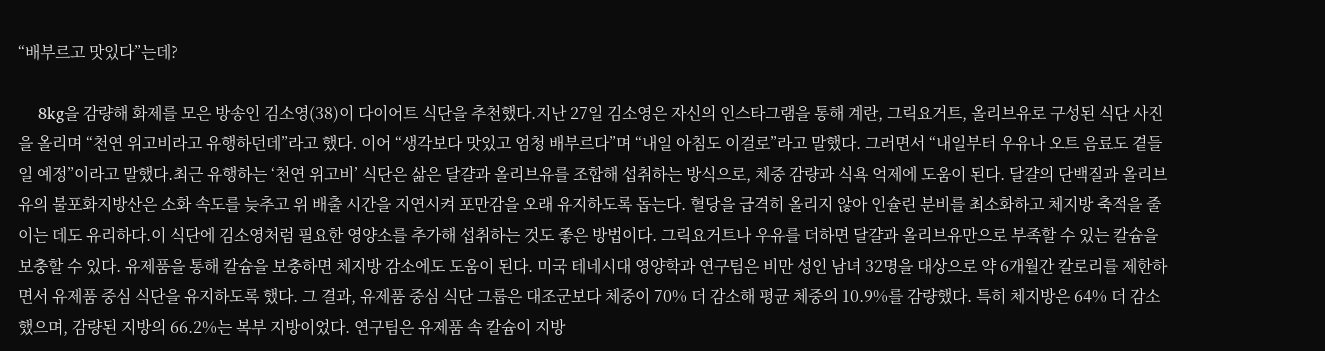“배부르고 맛있다”는데?

    8kg을 감량해 화제를 모은 방송인 김소영(38)이 다이어트 식단을 추천했다.지난 27일 김소영은 자신의 인스타그램을 통해 계란, 그릭요거트, 올리브유로 구성된 식단 사진을 올리며 “천연 위고비라고 유행하던데”라고 했다. 이어 “생각보다 맛있고 엄청 배부르다”며 “내일 아침도 이걸로”라고 말했다. 그러면서 “내일부터 우유나 오트 음료도 곁들일 예정”이라고 말했다.최근 유행하는 ‘천연 위고비’ 식단은 삶은 달걀과 올리브유를 조합해 섭취하는 방식으로, 체중 감량과 식욕 억제에 도움이 된다. 달걀의 단백질과 올리브유의 불포화지방산은 소화 속도를 늦추고 위 배출 시간을 지연시켜 포만감을 오래 유지하도록 돕는다. 혈당을 급격히 올리지 않아 인슐린 분비를 최소화하고 체지방 축적을 줄이는 데도 유리하다.이 식단에 김소영처럼 필요한 영양소를 추가해 섭취하는 것도 좋은 방법이다. 그릭요거트나 우유를 더하면 달걀과 올리브유만으로 부족할 수 있는 칼슘을 보충할 수 있다. 유제품을 통해 칼슘을 보충하면 체지방 감소에도 도움이 된다. 미국 테네시대 영양학과 연구팀은 비만 성인 남녀 32명을 대상으로 약 6개월간 칼로리를 제한하면서 유제품 중심 식단을 유지하도록 했다. 그 결과, 유제품 중심 식단 그룹은 대조군보다 체중이 70% 더 감소해 평균 체중의 10.9%를 감량했다. 특히 체지방은 64% 더 감소했으며, 감량된 지방의 66.2%는 복부 지방이었다. 연구팀은 유제품 속 칼슘이 지방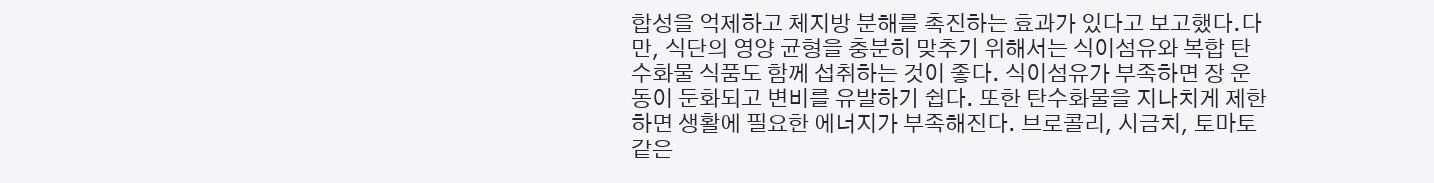합성을 억제하고 체지방 분해를 촉진하는 효과가 있다고 보고했다.다만, 식단의 영양 균형을 충분히 맞추기 위해서는 식이섬유와 복합 탄수화물 식품도 함께 섭취하는 것이 좋다. 식이섬유가 부족하면 장 운동이 둔화되고 변비를 유발하기 쉽다. 또한 탄수화물을 지나치게 제한하면 생활에 필요한 에너지가 부족해진다. 브로콜리, 시금치, 토마토 같은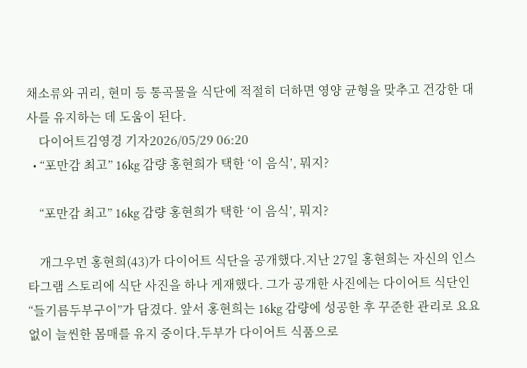채소류와 귀리, 현미 등 통곡물을 식단에 적절히 더하면 영양 균형을 맞추고 건강한 대사를 유지하는 데 도움이 된다.
    다이어트김영경 기자2026/05/29 06:20
  • “포만감 최고” 16kg 감량 홍현희가 택한 ‘이 음식’, 뭐지?

    “포만감 최고” 16kg 감량 홍현희가 택한 ‘이 음식’, 뭐지?

    개그우먼 홍현희(43)가 다이어트 식단을 공개했다.지난 27일 홍현희는 자신의 인스타그램 스토리에 식단 사진을 하나 게재했다. 그가 공개한 사진에는 다이어트 식단인 “들기름두부구이”가 담겼다. 앞서 홍현희는 16kg 감량에 성공한 후 꾸준한 관리로 요요 없이 늘씬한 몸매를 유지 중이다.두부가 다이어트 식품으로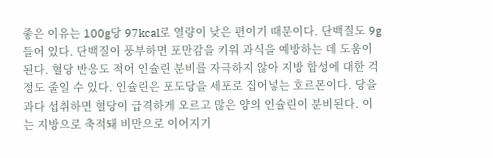좋은 이유는 100g당 97kcal로 열량이 낮은 편이기 때문이다. 단백질도 9g 들어 있다. 단백질이 풍부하면 포만감을 키워 과식을 예방하는 데 도움이 된다. 혈당 반응도 적어 인슐린 분비를 자극하지 않아 지방 합성에 대한 걱정도 줄일 수 있다. 인슐린은 포도당을 세포로 집어넣는 호르몬이다. 당을 과다 섭취하면 혈당이 급격하게 오르고 많은 양의 인슐린이 분비된다. 이는 지방으로 축적돼 비만으로 이어지기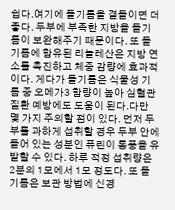쉽다.여기에 들기름을 곁들이면 더 좋다. 두부에 부족한 지방을 들기름이 보완해주기 때문이다. 또 들기름에 함유된 리놀레산은 지방 연소를 촉진하고 체중 감량에 효과적이다. 게다가 들기름은 식물성 기름 중 오메가3 함량이 높아 심혈관질환 예방에도 도움이 된다.다만 몇 가지 주의할 점이 있다. 먼저 두부를 과하게 섭취할 경우 두부 안에 들어 있는 성분인 퓨린이 통풍을 유발할 수 있다. 하루 적정 섭취량은 2분의 1모에서 1모 정도다. 또 들기름은 보관 방법에 신경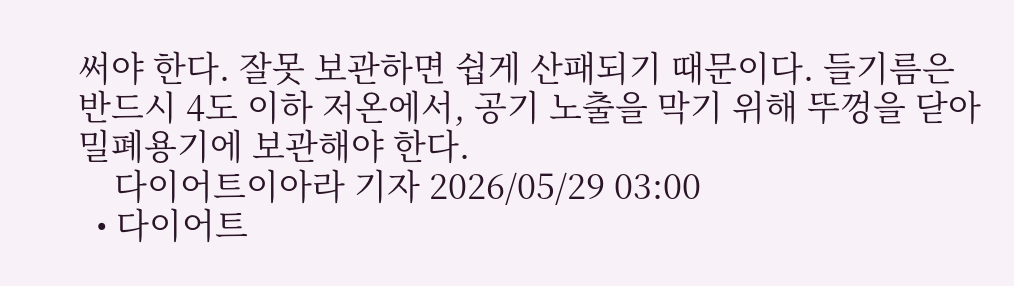써야 한다. 잘못 보관하면 쉽게 산패되기 때문이다. 들기름은 반드시 4도 이하 저온에서, 공기 노출을 막기 위해 뚜껑을 닫아 밀폐용기에 보관해야 한다.
    다이어트이아라 기자 2026/05/29 03:00
  • 다이어트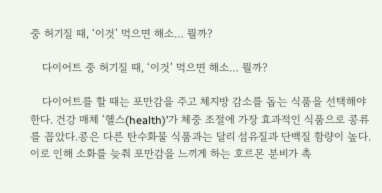중 허기질 때, ‘이것’ 먹으면 해소… 뭘까?

    다이어트 중 허기질 때, ‘이것’ 먹으면 해소… 뭘까?

    다이어트를 할 때는 포만감을 주고 체지방 감소를 돕는 식품을 선택해야 한다. 건강 매체 ‘헬스(health)’가 체중 조절에 가장 효과적인 식품으로 콩류를 꼽았다.콩은 다른 탄수화물 식품과는 달리 섬유질과 단백질 함량이 높다. 이로 인해 소화를 늦춰 포만감을 느끼게 하는 호르몬 분비가 촉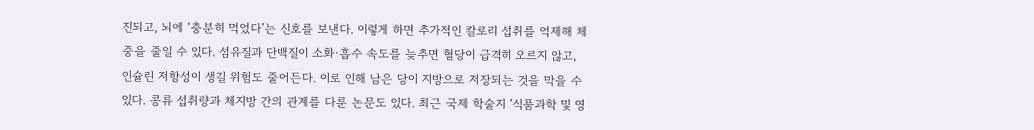진되고, 뇌에 ‘충분히 먹었다’는 신호를 보낸다. 이렇게 하면 추가적인 칼로리 섭취를 억제해 체중을 줄일 수 있다. 섬유질과 단백질이 소화·흡수 속도를 늦추면 혈당이 급격히 오르지 않고, 인슐린 저항성이 생길 위험도 줄어든다. 이로 인해 남은 당이 지방으로 저장되는 것을 막을 수 있다. 콩류 섭취량과 체지방 간의 관계를 다룬 논문도 있다. 최근 국제 학술지 ‘식품과학 및 영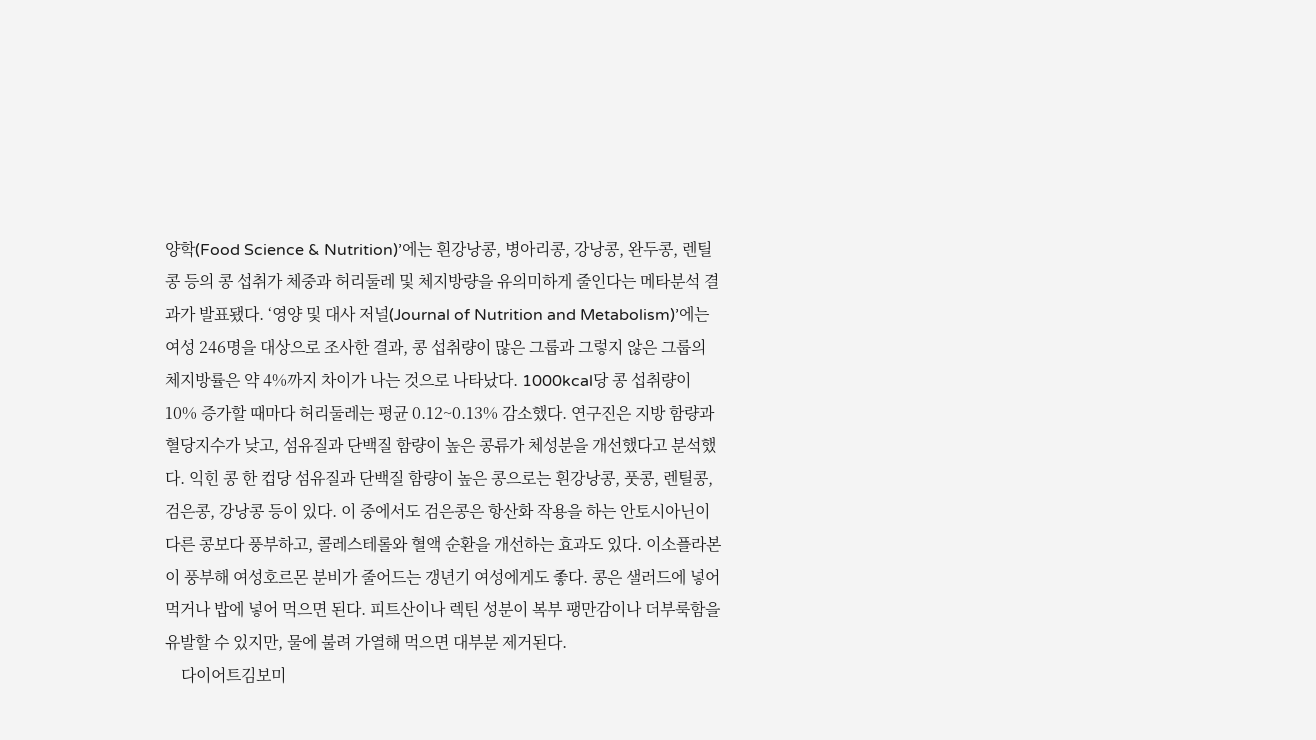양학(Food Science & Nutrition)’에는 흰강낭콩, 병아리콩, 강낭콩, 완두콩, 렌틸콩 등의 콩 섭취가 체중과 허리둘레 및 체지방량을 유의미하게 줄인다는 메타분석 결과가 발표됐다. ‘영양 및 대사 저널(Journal of Nutrition and Metabolism)’에는 여성 246명을 대상으로 조사한 결과, 콩 섭취량이 많은 그룹과 그렇지 않은 그룹의 체지방률은 약 4%까지 차이가 나는 것으로 나타났다. 1000kcal당 콩 섭취량이 10% 증가할 때마다 허리둘레는 평균 0.12~0.13% 감소했다. 연구진은 지방 함량과 혈당지수가 낮고, 섬유질과 단백질 함량이 높은 콩류가 체성분을 개선했다고 분석했다. 익힌 콩 한 컵당 섬유질과 단백질 함량이 높은 콩으로는 흰강낭콩, 풋콩, 렌틸콩, 검은콩, 강낭콩 등이 있다. 이 중에서도 검은콩은 항산화 작용을 하는 안토시아닌이 다른 콩보다 풍부하고, 콜레스테롤와 혈액 순환을 개선하는 효과도 있다. 이소플라본이 풍부해 여성호르몬 분비가 줄어드는 갱년기 여성에게도 좋다. 콩은 샐러드에 넣어 먹거나 밥에 넣어 먹으면 된다. 피트산이나 렉틴 성분이 복부 팽만감이나 더부룩함을 유발할 수 있지만, 물에 불려 가열해 먹으면 대부분 제거된다.
    다이어트김보미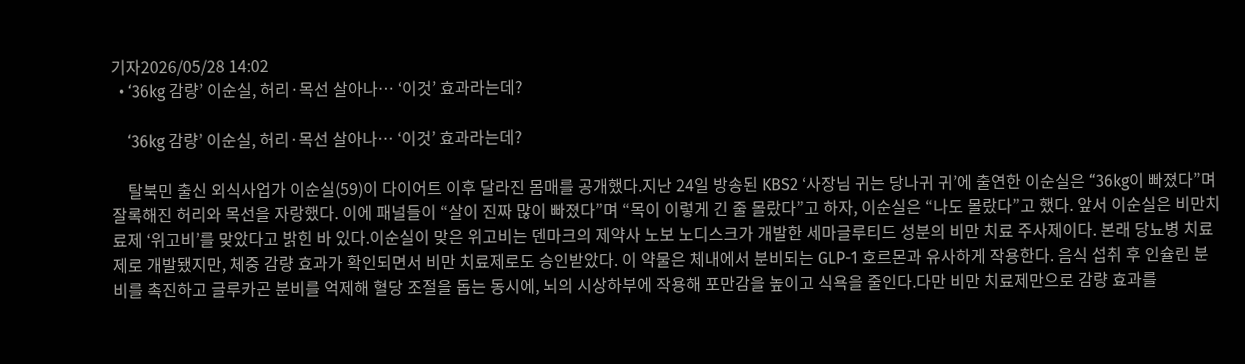기자2026/05/28 14:02
  • ‘36kg 감량’ 이순실, 허리·목선 살아나… ‘이것’ 효과라는데?

    ‘36kg 감량’ 이순실, 허리·목선 살아나… ‘이것’ 효과라는데?

    탈북민 출신 외식사업가 이순실(59)이 다이어트 이후 달라진 몸매를 공개했다.지난 24일 방송된 KBS2 ‘사장님 귀는 당나귀 귀’에 출연한 이순실은 “36kg이 빠졌다”며 잘록해진 허리와 목선을 자랑했다. 이에 패널들이 “살이 진짜 많이 빠졌다”며 “목이 이렇게 긴 줄 몰랐다”고 하자, 이순실은 “나도 몰랐다”고 했다. 앞서 이순실은 비만치료제 ‘위고비’를 맞았다고 밝힌 바 있다.이순실이 맞은 위고비는 덴마크의 제약사 노보 노디스크가 개발한 세마글루티드 성분의 비만 치료 주사제이다. 본래 당뇨병 치료제로 개발됐지만, 체중 감량 효과가 확인되면서 비만 치료제로도 승인받았다. 이 약물은 체내에서 분비되는 GLP-1 호르몬과 유사하게 작용한다. 음식 섭취 후 인슐린 분비를 촉진하고 글루카곤 분비를 억제해 혈당 조절을 돕는 동시에, 뇌의 시상하부에 작용해 포만감을 높이고 식욕을 줄인다.다만 비만 치료제만으로 감량 효과를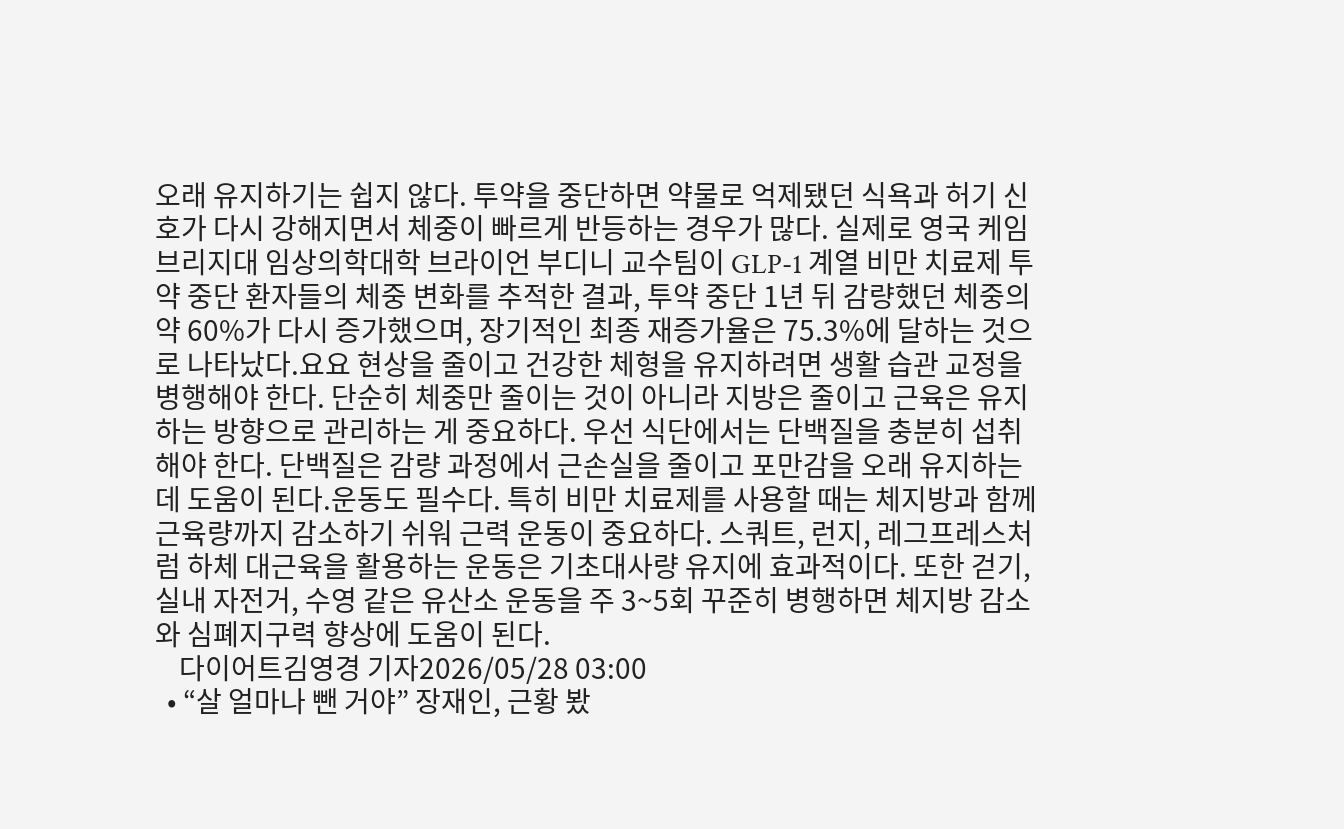오래 유지하기는 쉽지 않다. 투약을 중단하면 약물로 억제됐던 식욕과 허기 신호가 다시 강해지면서 체중이 빠르게 반등하는 경우가 많다. 실제로 영국 케임브리지대 임상의학대학 브라이언 부디니 교수팀이 GLP-1 계열 비만 치료제 투약 중단 환자들의 체중 변화를 추적한 결과, 투약 중단 1년 뒤 감량했던 체중의 약 60%가 다시 증가했으며, 장기적인 최종 재증가율은 75.3%에 달하는 것으로 나타났다.요요 현상을 줄이고 건강한 체형을 유지하려면 생활 습관 교정을 병행해야 한다. 단순히 체중만 줄이는 것이 아니라 지방은 줄이고 근육은 유지하는 방향으로 관리하는 게 중요하다. 우선 식단에서는 단백질을 충분히 섭취해야 한다. 단백질은 감량 과정에서 근손실을 줄이고 포만감을 오래 유지하는 데 도움이 된다.운동도 필수다. 특히 비만 치료제를 사용할 때는 체지방과 함께 근육량까지 감소하기 쉬워 근력 운동이 중요하다. 스쿼트, 런지, 레그프레스처럼 하체 대근육을 활용하는 운동은 기초대사량 유지에 효과적이다. 또한 걷기, 실내 자전거, 수영 같은 유산소 운동을 주 3~5회 꾸준히 병행하면 체지방 감소와 심폐지구력 향상에 도움이 된다.
    다이어트김영경 기자2026/05/28 03:00
  • “살 얼마나 뺀 거야” 장재인, 근황 봤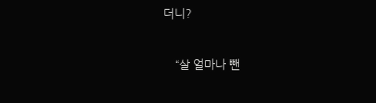더니?

    “살 얼마나 뺀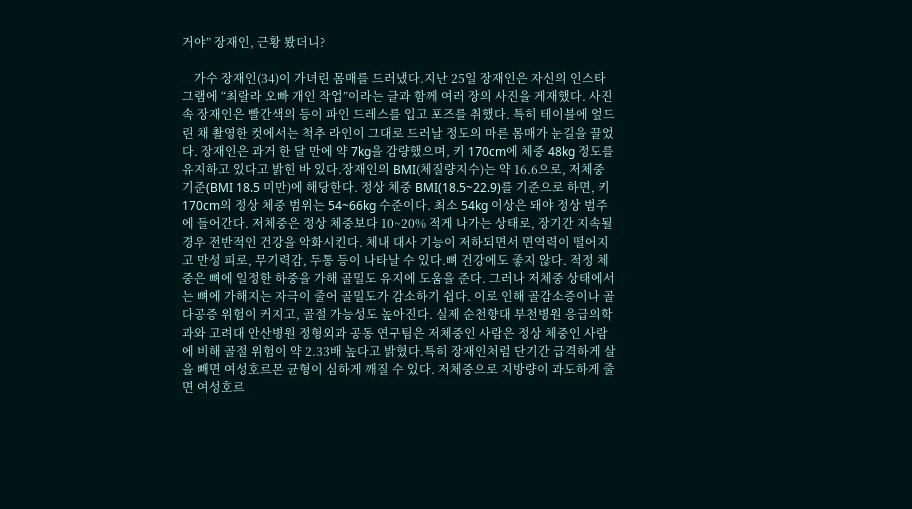거야” 장재인, 근황 봤더니?

    가수 장재인(34)이 가녀린 몸매를 드러냈다.지난 25일 장재인은 자신의 인스타그램에 “최랄라 오빠 개인 작업”이라는 글과 함께 여러 장의 사진을 게재했다. 사진 속 장재인은 빨간색의 등이 파인 드레스를 입고 포즈를 취했다. 특히 테이블에 엎드린 채 촬영한 컷에서는 척추 라인이 그대로 드러날 정도의 마른 몸매가 눈길을 끌었다. 장재인은 과거 한 달 만에 약 7kg을 감량했으며, 키 170cm에 체중 48kg 정도를 유지하고 있다고 밝힌 바 있다.장재인의 BMI(체질량지수)는 약 16.6으로, 저체중 기준(BMI 18.5 미만)에 해당한다. 정상 체중 BMI(18.5~22.9)를 기준으로 하면, 키 170cm의 정상 체중 범위는 54~66kg 수준이다. 최소 54kg 이상은 돼야 정상 범주에 들어간다. 저체중은 정상 체중보다 10~20% 적게 나가는 상태로, 장기간 지속될 경우 전반적인 건강을 악화시킨다. 체내 대사 기능이 저하되면서 면역력이 떨어지고 만성 피로, 무기력감, 두통 등이 나타날 수 있다.뼈 건강에도 좋지 않다. 적정 체중은 뼈에 일정한 하중을 가해 골밀도 유지에 도움을 준다. 그러나 저체중 상태에서는 뼈에 가해지는 자극이 줄어 골밀도가 감소하기 쉽다. 이로 인해 골감소증이나 골다공증 위험이 커지고, 골절 가능성도 높아진다. 실제 순천향대 부천병원 응급의학과와 고려대 안산병원 정형외과 공동 연구팀은 저체중인 사람은 정상 체중인 사람에 비해 골절 위험이 약 2.33배 높다고 밝혔다.특히 장재인처럼 단기간 급격하게 살을 빼면 여성호르몬 균형이 심하게 깨질 수 있다. 저체중으로 지방량이 과도하게 줄면 여성호르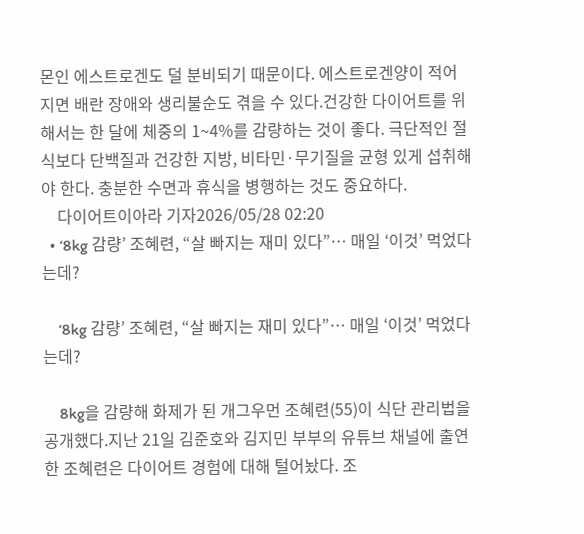몬인 에스트로겐도 덜 분비되기 때문이다. 에스트로겐양이 적어지면 배란 장애와 생리불순도 겪을 수 있다.건강한 다이어트를 위해서는 한 달에 체중의 1~4%를 감량하는 것이 좋다. 극단적인 절식보다 단백질과 건강한 지방, 비타민·무기질을 균형 있게 섭취해야 한다. 충분한 수면과 휴식을 병행하는 것도 중요하다.
    다이어트이아라 기자2026/05/28 02:20
  • ‘8kg 감량’ 조혜련, “살 빠지는 재미 있다”… 매일 ‘이것’ 먹었다는데?

    ‘8kg 감량’ 조혜련, “살 빠지는 재미 있다”… 매일 ‘이것’ 먹었다는데?

    8kg을 감량해 화제가 된 개그우먼 조혜련(55)이 식단 관리법을 공개했다.지난 21일 김준호와 김지민 부부의 유튜브 채널에 출연한 조혜련은 다이어트 경험에 대해 털어놨다. 조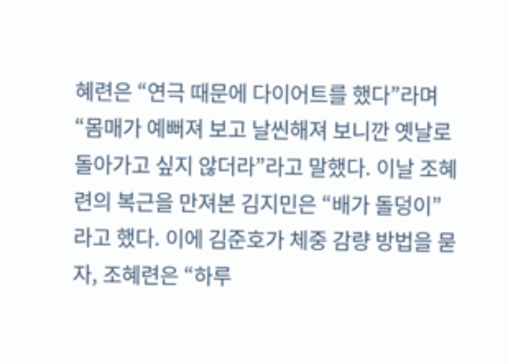혜련은 “연극 때문에 다이어트를 했다”라며 “몸매가 예뻐져 보고 날씬해져 보니깐 옛날로 돌아가고 싶지 않더라”라고 말했다. 이날 조혜련의 복근을 만져본 김지민은 “배가 돌덩이”라고 했다. 이에 김준호가 체중 감량 방법을 묻자, 조혜련은 “하루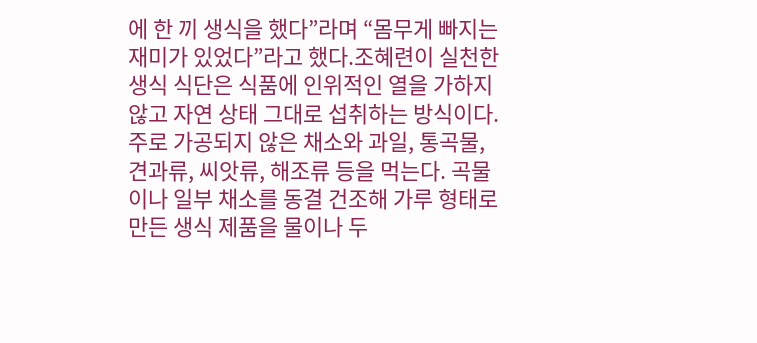에 한 끼 생식을 했다”라며 “몸무게 빠지는 재미가 있었다”라고 했다.조혜련이 실천한 생식 식단은 식품에 인위적인 열을 가하지 않고 자연 상태 그대로 섭취하는 방식이다. 주로 가공되지 않은 채소와 과일, 통곡물, 견과류, 씨앗류, 해조류 등을 먹는다. 곡물이나 일부 채소를 동결 건조해 가루 형태로 만든 생식 제품을 물이나 두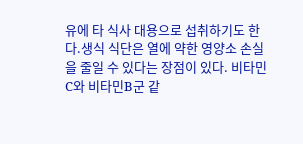유에 타 식사 대용으로 섭취하기도 한다.생식 식단은 열에 약한 영양소 손실을 줄일 수 있다는 장점이 있다. 비타민C와 비타민B군 같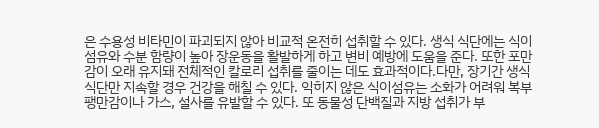은 수용성 비타민이 파괴되지 않아 비교적 온전히 섭취할 수 있다. 생식 식단에는 식이섬유와 수분 함량이 높아 장운동을 활발하게 하고 변비 예방에 도움을 준다. 또한 포만감이 오래 유지돼 전체적인 칼로리 섭취를 줄이는 데도 효과적이다.다만, 장기간 생식 식단만 지속할 경우 건강을 해칠 수 있다. 익히지 않은 식이섬유는 소화가 어려워 복부 팽만감이나 가스, 설사를 유발할 수 있다. 또 동물성 단백질과 지방 섭취가 부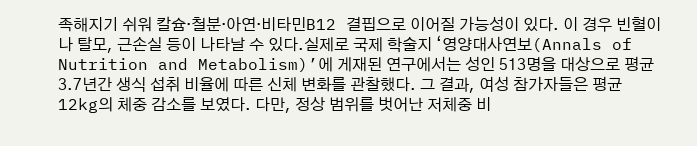족해지기 쉬워 칼슘·철분·아연·비타민B12 결핍으로 이어질 가능성이 있다. 이 경우 빈혈이나 탈모, 근손실 등이 나타날 수 있다.실제로 국제 학술지 ‘영양대사연보(Annals of Nutrition and Metabolism)’에 게재된 연구에서는 성인 513명을 대상으로 평균 3.7년간 생식 섭취 비율에 따른 신체 변화를 관찰했다. 그 결과, 여성 참가자들은 평균 12kg의 체중 감소를 보였다. 다만, 정상 범위를 벗어난 저체중 비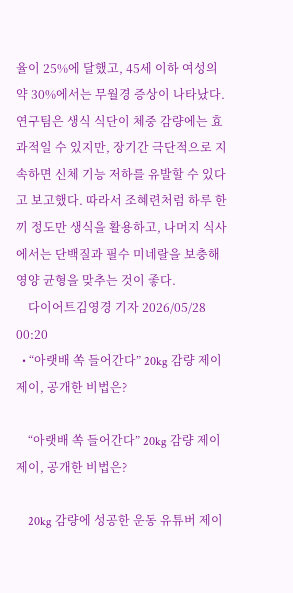율이 25%에 달했고, 45세 이하 여성의 약 30%에서는 무월경 증상이 나타났다. 연구팀은 생식 식단이 체중 감량에는 효과적일 수 있지만, 장기간 극단적으로 지속하면 신체 기능 저하를 유발할 수 있다고 보고했다. 따라서 조혜련처럼 하루 한 끼 정도만 생식을 활용하고, 나머지 식사에서는 단백질과 필수 미네랄을 보충해 영양 균형을 맞추는 것이 좋다.
    다이어트김영경 기자 2026/05/28 00:20
  • “아랫배 쏙 들어간다” 20kg 감량 제이제이, 공개한 비법은?

    “아랫배 쏙 들어간다” 20kg 감량 제이제이, 공개한 비법은?

    20kg 감량에 성공한 운동 유튜버 제이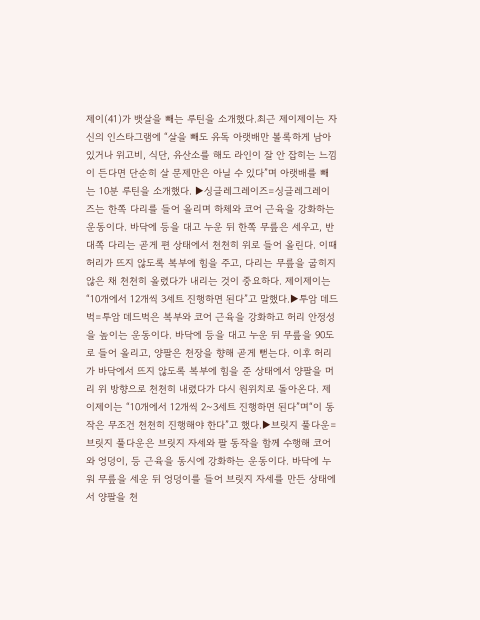제이(41)가 뱃살을 빼는 루틴을 소개했다.최근 제이제이는 자신의 인스타그램에 “살을 빼도 유독 아랫배만 볼록하게 남아 있거나 위고비, 식단, 유산소를 해도 라인이 잘 안 잡히는 느낌이 든다면 단순히 살 문제만은 아닐 수 있다”며 아랫배를 빼는 10분 루틴을 소개했다. ▶싱글레그레이즈=싱글레그레이즈는 한쪽 다리를 들어 올리며 하체와 코어 근육을 강화하는 운동이다. 바닥에 등을 대고 누운 뒤 한쪽 무릎은 세우고, 반대쪽 다리는 곧게 편 상태에서 천천히 위로 들어 올린다. 이때 허리가 뜨지 않도록 복부에 힘을 주고, 다리는 무릎을 굽히지 않은 채 천천히 올렸다가 내리는 것이 중요하다. 제이제이는 “10개에서 12개씩 3세트 진행하면 된다”고 말했다.▶투암 데드벅=투암 데드벅은 복부와 코어 근육을 강화하고 허리 안정성을 높이는 운동이다. 바닥에 등을 대고 누운 뒤 무릎을 90도로 들어 올리고, 양팔은 천장을 향해 곧게 뻗는다. 이후 허리가 바닥에서 뜨지 않도록 복부에 힘을 준 상태에서 양팔을 머리 위 방향으로 천천히 내렸다가 다시 원위치로 돌아온다. 제이제이는 “10개에서 12개씩 2~3세트 진행하면 된다”며“이 동작은 무조건 천천히 진행해야 한다”고 했다.▶브릿지 풀다운=브릿지 풀다운은 브릿지 자세와 팔 동작을 함께 수행해 코어와 엉덩이, 등 근육을 동시에 강화하는 운동이다. 바닥에 누워 무릎을 세운 뒤 엉덩이를 들어 브릿지 자세를 만든 상태에서 양팔을 천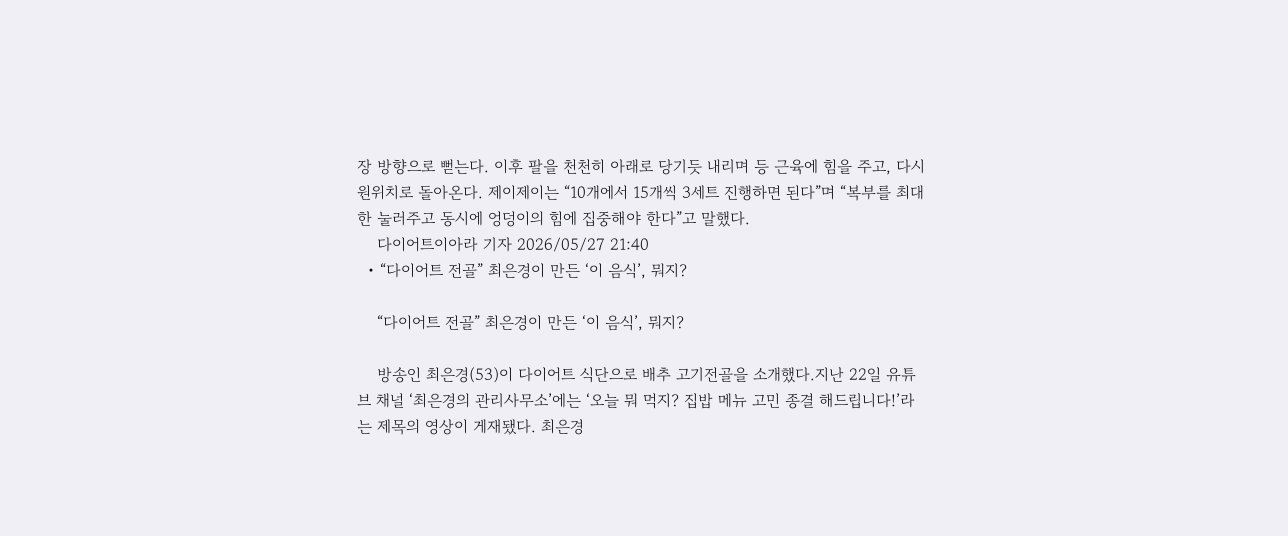장 방향으로 뻗는다. 이후 팔을 천천히 아래로 당기듯 내리며 등 근육에 힘을 주고, 다시 원위치로 돌아온다. 제이제이는 “10개에서 15개씩 3세트 진행하면 된다”며 “복부를 최대한 눌러주고 동시에 엉덩이의 힘에 집중해야 한다”고 말했다.
    다이어트이아라 기자 2026/05/27 21:40
  • “다이어트 전골” 최은경이 만든 ‘이 음식’, 뭐지?

    “다이어트 전골” 최은경이 만든 ‘이 음식’, 뭐지?

    방송인 최은경(53)이 다이어트 식단으로 배추 고기전골을 소개했다.지난 22일 유튜브 채널 ‘최은경의 관리사무소’에는 ‘오늘 뭐 먹지? 집밥 메뉴 고민 종결 해드립니다!’라는 제목의 영상이 게재됐다. 최은경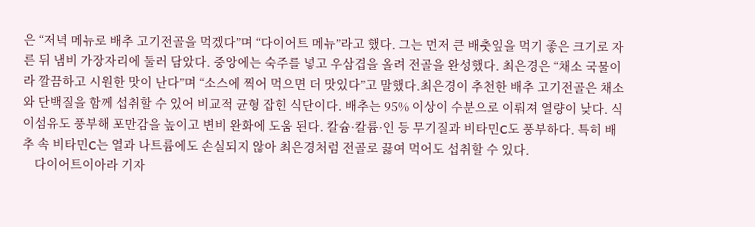은 “저녁 메뉴로 배추 고기전골을 먹겠다”며 “다이어트 메뉴”라고 했다. 그는 먼저 큰 배춧잎을 먹기 좋은 크기로 자른 뒤 냄비 가장자리에 둘러 담았다. 중앙에는 숙주를 넣고 우삼겹을 올려 전골을 완성했다. 최은경은 “채소 국물이라 깔끔하고 시원한 맛이 난다”며 “소스에 찍어 먹으면 더 맛있다”고 말했다.최은경이 추천한 배추 고기전골은 채소와 단백질을 함께 섭취할 수 있어 비교적 균형 잡힌 식단이다. 배추는 95% 이상이 수분으로 이뤄져 열량이 낮다. 식이섬유도 풍부해 포만감을 높이고 변비 완화에 도움 된다. 칼슘·칼륨·인 등 무기질과 비타민C도 풍부하다. 특히 배추 속 비타민C는 열과 나트륨에도 손실되지 않아 최은경처럼 전골로 끓여 먹어도 섭취할 수 있다.
    다이어트이아라 기자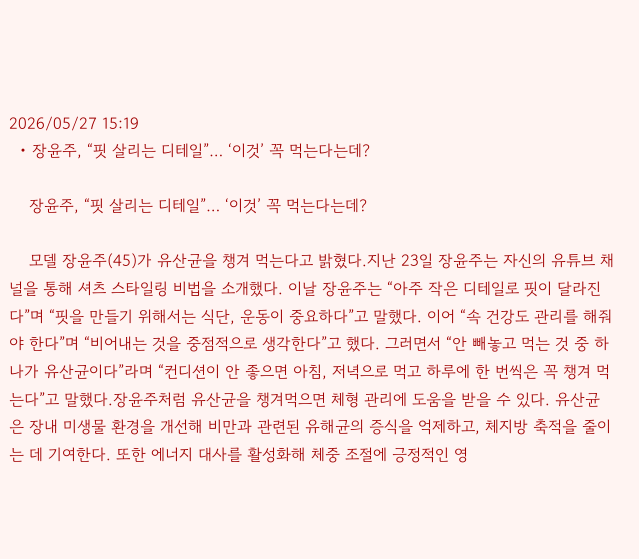2026/05/27 15:19
  • 장윤주, “핏 살리는 디테일”… ‘이것’ 꼭 먹는다는데?

    장윤주, “핏 살리는 디테일”… ‘이것’ 꼭 먹는다는데?

    모델 장윤주(45)가 유산균을 챙겨 먹는다고 밝혔다.지난 23일 장윤주는 자신의 유튜브 채널을 통해 셔츠 스타일링 비법을 소개했다. 이날 장윤주는 “아주 작은 디테일로 핏이 달라진다”며 “핏을 만들기 위해서는 식단, 운동이 중요하다”고 말했다. 이어 “속 건강도 관리를 해줘야 한다”며 “비어내는 것을 중점적으로 생각한다”고 했다. 그러면서 “안 빼놓고 먹는 것 중 하나가 유산균이다”라며 “컨디션이 안 좋으면 아침, 저녁으로 먹고 하루에 한 번씩은 꼭 챙겨 먹는다”고 말했다.장윤주처럼 유산균을 챙겨먹으면 체형 관리에 도움을 받을 수 있다. 유산균은 장내 미생물 환경을 개선해 비만과 관련된 유해균의 증식을 억제하고, 체지방 축적을 줄이는 데 기여한다. 또한 에너지 대사를 활성화해 체중 조절에 긍정적인 영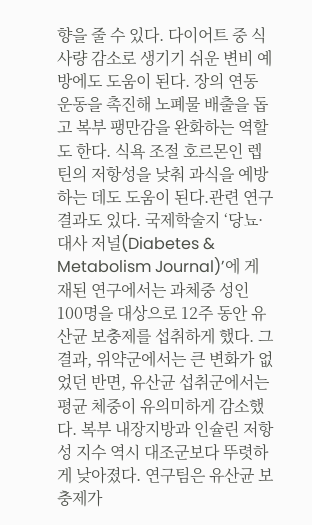향을 줄 수 있다. 다이어트 중 식사량 감소로 생기기 쉬운 변비 예방에도 도움이 된다. 장의 연동 운동을 촉진해 노폐물 배출을 돕고 복부 팽만감을 완화하는 역할도 한다. 식욕 조절 호르몬인 렙틴의 저항성을 낮춰 과식을 예방하는 데도 도움이 된다.관련 연구 결과도 있다. 국제학술지 ‘당뇨·대사 저널(Diabetes & Metabolism Journal)’에 게재된 연구에서는 과체중 성인 100명을 대상으로 12주 동안 유산균 보충제를 섭취하게 했다. 그 결과, 위약군에서는 큰 변화가 없었던 반면, 유산균 섭취군에서는 평균 체중이 유의미하게 감소했다. 복부 내장지방과 인슐린 저항성 지수 역시 대조군보다 뚜렷하게 낮아졌다. 연구팀은 유산균 보충제가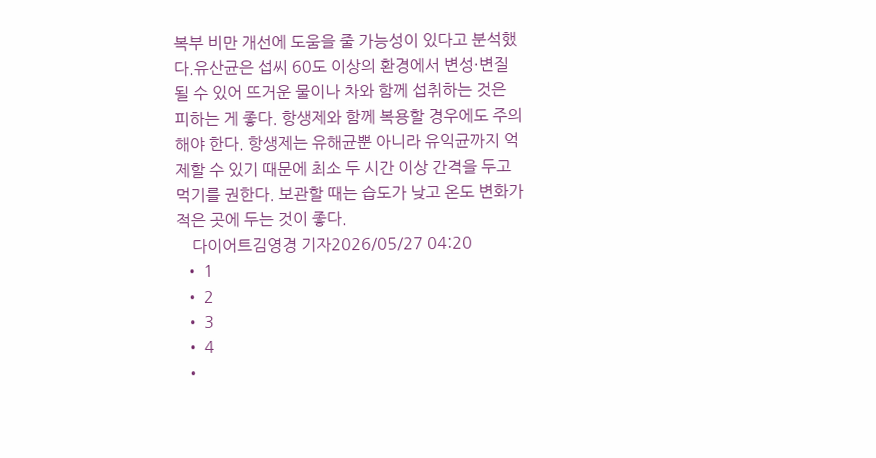복부 비만 개선에 도움을 줄 가능성이 있다고 분석했다.유산균은 섭씨 60도 이상의 환경에서 변성·변질될 수 있어 뜨거운 물이나 차와 함께 섭취하는 것은 피하는 게 좋다. 항생제와 함께 복용할 경우에도 주의해야 한다. 항생제는 유해균뿐 아니라 유익균까지 억제할 수 있기 때문에 최소 두 시간 이상 간격을 두고 먹기를 권한다. 보관할 때는 습도가 낮고 온도 변화가 적은 곳에 두는 것이 좋다.
    다이어트김영경 기자2026/05/27 04:20
  • 1
  • 2
  • 3
  • 4
  •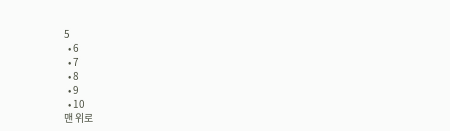5
  • 6
  • 7
  • 8
  • 9
  • 10
맨 위로